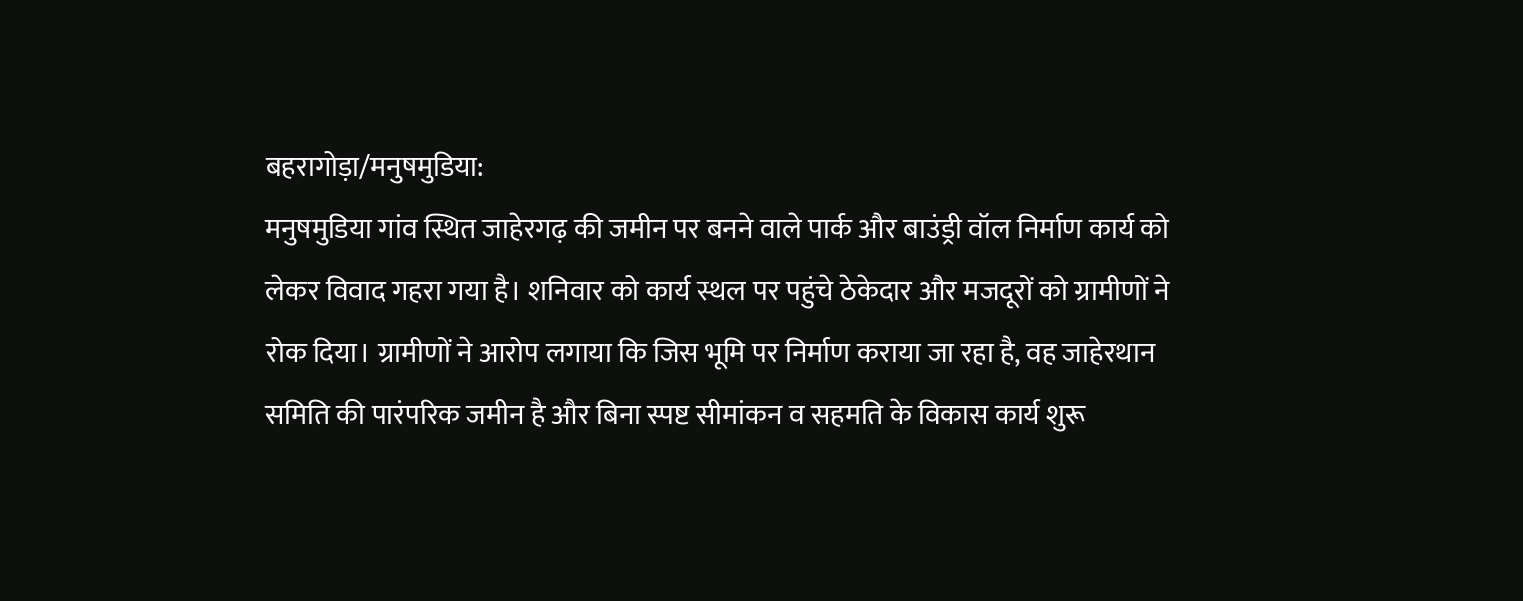बहरागोड़ा/मनुषमुडिया:
मनुषमुडिया गांव स्थित जाहेरगढ़ की जमीन पर बनने वाले पार्क और बाउंड्री वॉल निर्माण कार्य को लेकर विवाद गहरा गया है। शनिवार को कार्य स्थल पर पहुंचे ठेकेदार और मजदूरों को ग्रामीणों ने रोक दिया। ग्रामीणों ने आरोप लगाया कि जिस भूमि पर निर्माण कराया जा रहा है, वह जाहेरथान समिति की पारंपरिक जमीन है और बिना स्पष्ट सीमांकन व सहमति के विकास कार्य शुरू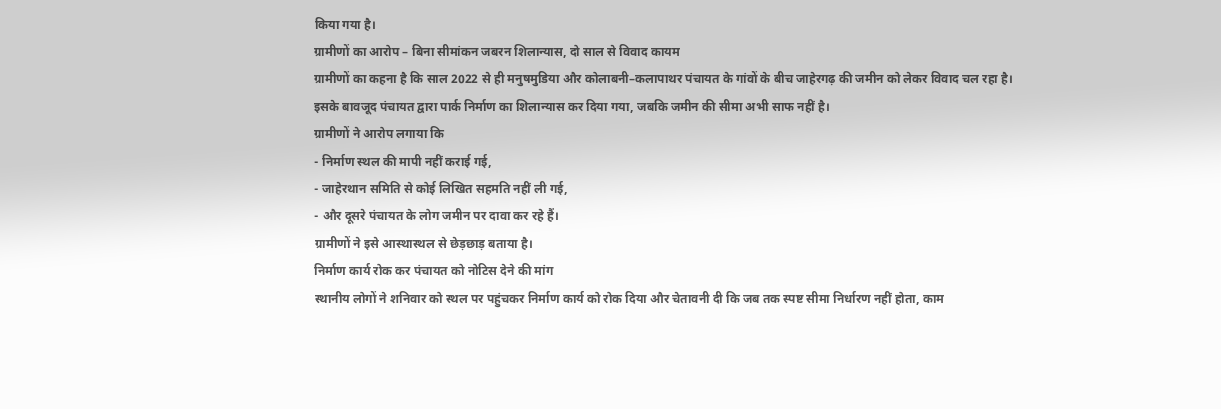किया गया है।
ग्रामीणों का आरोप – बिना सीमांकन जबरन शिलान्यास, दो साल से विवाद कायम
ग्रामीणों का कहना है कि साल 2022 से ही मनुषमुडिया और कोलाबनी–कलापाथर पंचायत के गांवों के बीच जाहेरगढ़ की जमीन को लेकर विवाद चल रहा है।
इसके बावजूद पंचायत द्वारा पार्क निर्माण का शिलान्यास कर दिया गया, जबकि जमीन की सीमा अभी साफ नहीं है।
ग्रामीणों ने आरोप लगाया कि
- निर्माण स्थल की मापी नहीं कराई गई,
- जाहेरथान समिति से कोई लिखित सहमति नहीं ली गई,
- और दूसरे पंचायत के लोग जमीन पर दावा कर रहे हैं।
ग्रामीणों ने इसे आस्थास्थल से छेड़छाड़ बताया है।
निर्माण कार्य रोक कर पंचायत को नोटिस देने की मांग
स्थानीय लोगों ने शनिवार को स्थल पर पहुंचकर निर्माण कार्य को रोक दिया और चेतावनी दी कि जब तक स्पष्ट सीमा निर्धारण नहीं होता, काम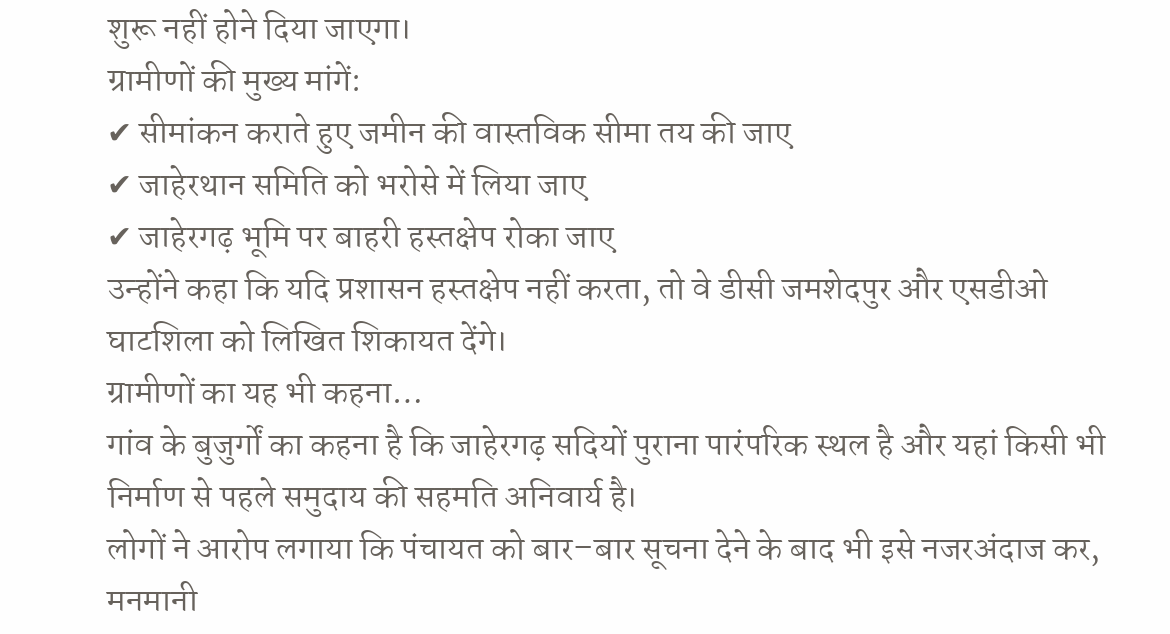शुरू नहीं होने दिया जाएगा।
ग्रामीणों की मुख्य मांगें:
✔ सीमांकन कराते हुए जमीन की वास्तविक सीमा तय की जाए
✔ जाहेरथान समिति को भरोसे में लिया जाए
✔ जाहेरगढ़ भूमि पर बाहरी हस्तक्षेप रोका जाए
उन्होंने कहा कि यदि प्रशासन हस्तक्षेप नहीं करता, तो वे डीसी जमशेदपुर और एसडीओ घाटशिला को लिखित शिकायत देंगे।
ग्रामीणों का यह भी कहना…
गांव के बुजुर्गों का कहना है कि जाहेरगढ़ सदियों पुराना पारंपरिक स्थल है और यहां किसी भी निर्माण से पहले समुदाय की सहमति अनिवार्य है।
लोगों ने आरोप लगाया कि पंचायत को बार–बार सूचना देने के बाद भी इसे नजरअंदाज कर, मनमानी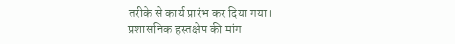तरीके से कार्य प्रारंभ कर दिया गया।
प्रशासनिक हस्तक्षेप की मांग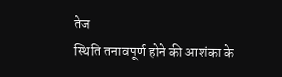तेज
स्थिति तनावपूर्ण होने की आशंका के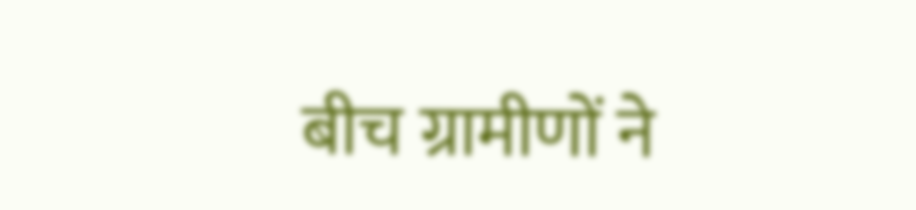बीच ग्रामीणों ने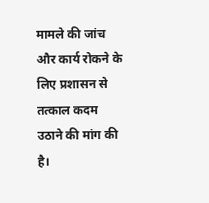मामले की जांच और कार्य रोकने के लिए प्रशासन से तत्काल कदम उठाने की मांग की है।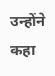उन्होंने कहा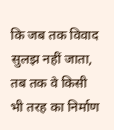कि जब तक विवाद सुलझ नहीं जाता, तब तक वे किसी भी तरह का निर्माण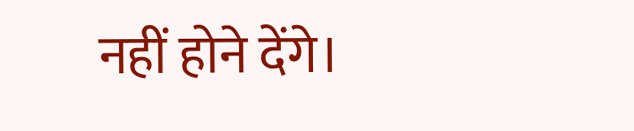नहीं होने देंगे।